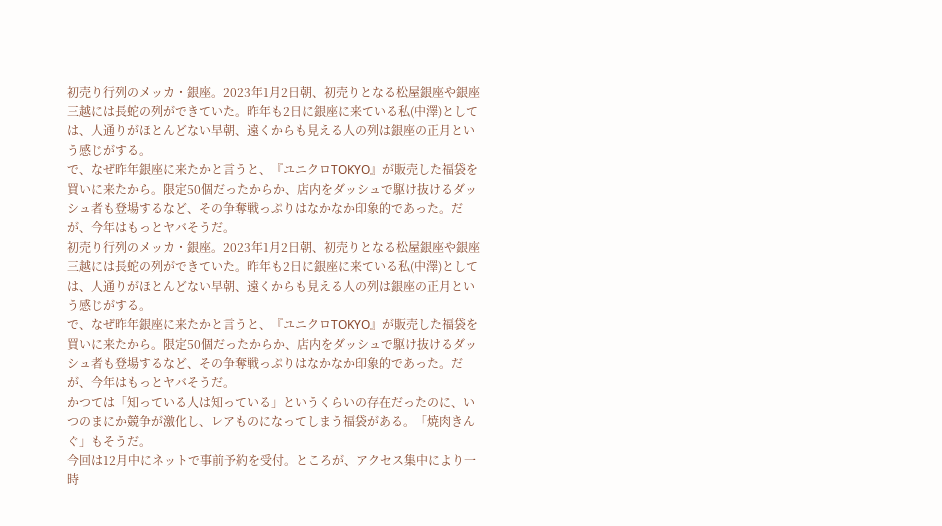初売り行列のメッカ・銀座。2023年1月2日朝、初売りとなる松屋銀座や銀座三越には長蛇の列ができていた。昨年も2日に銀座に来ている私(中澤)としては、人通りがほとんどない早朝、遠くからも見える人の列は銀座の正月という感じがする。
で、なぜ昨年銀座に来たかと言うと、『ユニクロTOKYO』が販売した福袋を買いに来たから。限定50個だったからか、店内をダッシュで駆け抜けるダッシュ者も登場するなど、その争奪戦っぷりはなかなか印象的であった。だが、今年はもっとヤバそうだ。
初売り行列のメッカ・銀座。2023年1月2日朝、初売りとなる松屋銀座や銀座三越には長蛇の列ができていた。昨年も2日に銀座に来ている私(中澤)としては、人通りがほとんどない早朝、遠くからも見える人の列は銀座の正月という感じがする。
で、なぜ昨年銀座に来たかと言うと、『ユニクロTOKYO』が販売した福袋を買いに来たから。限定50個だったからか、店内をダッシュで駆け抜けるダッシュ者も登場するなど、その争奪戦っぷりはなかなか印象的であった。だが、今年はもっとヤバそうだ。
かつては「知っている人は知っている」というくらいの存在だったのに、いつのまにか競争が激化し、レアものになってしまう福袋がある。「焼肉きんぐ」もそうだ。
今回は12月中にネットで事前予約を受付。ところが、アクセス集中により一時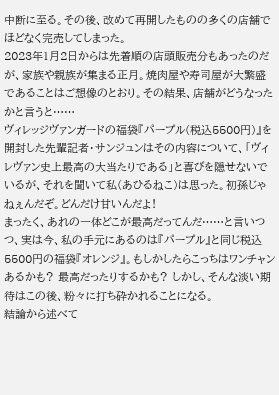中断に至る。その後、改めて再開したものの多くの店舗でほどなく完売してしまった。
2023年1月2日からは先着順の店頭販売分もあったのだが、家族や親族が集まる正月。焼肉屋や寿司屋が大繁盛であることはご想像のとおり。その結果、店舗がどうなったかと言うと……
ヴィレッジヴァンガードの福袋『パープル(税込5500円)』を開封した先輩記者・サンジュンはその内容について、「ヴィレヴァン史上最高の大当たりである」と喜びを隠せないでいるが、それを聞いて私(あひるねこ)は思った。初孫じゃねぇんだぞ。どんだけ甘いんだよ!
まったく、あれの一体どこが最高だってんだ……と言いつつ、実は今、私の手元にあるのは『パープル』と同じ税込5500円の福袋『オレンジ』。もしかしたらこっちはワンチャンあるかも? 最高だったりするかも? しかし、そんな淡い期待はこの後、粉々に打ち砕かれることになる。
結論から述べて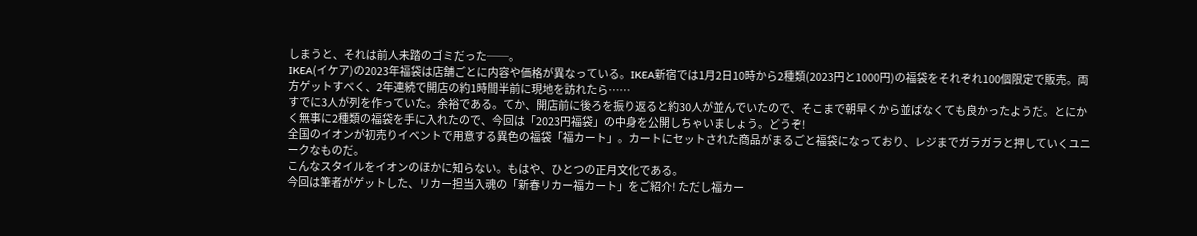しまうと、それは前人未踏のゴミだった──。
IKEA(イケア)の2023年福袋は店舗ごとに内容や価格が異なっている。IKEA新宿では1月2日10時から2種類(2023円と1000円)の福袋をそれぞれ100個限定で販売。両方ゲットすべく、2年連続で開店の約1時間半前に現地を訪れたら……
すでに3人が列を作っていた。余裕である。てか、開店前に後ろを振り返ると約30人が並んでいたので、そこまで朝早くから並ばなくても良かったようだ。とにかく無事に2種類の福袋を手に入れたので、今回は「2023円福袋」の中身を公開しちゃいましょう。どうぞ!
全国のイオンが初売りイベントで用意する異色の福袋「福カート」。カートにセットされた商品がまるごと福袋になっており、レジまでガラガラと押していくユニークなものだ。
こんなスタイルをイオンのほかに知らない。もはや、ひとつの正月文化である。
今回は筆者がゲットした、リカー担当入魂の「新春リカー福カート」をご紹介! ただし福カー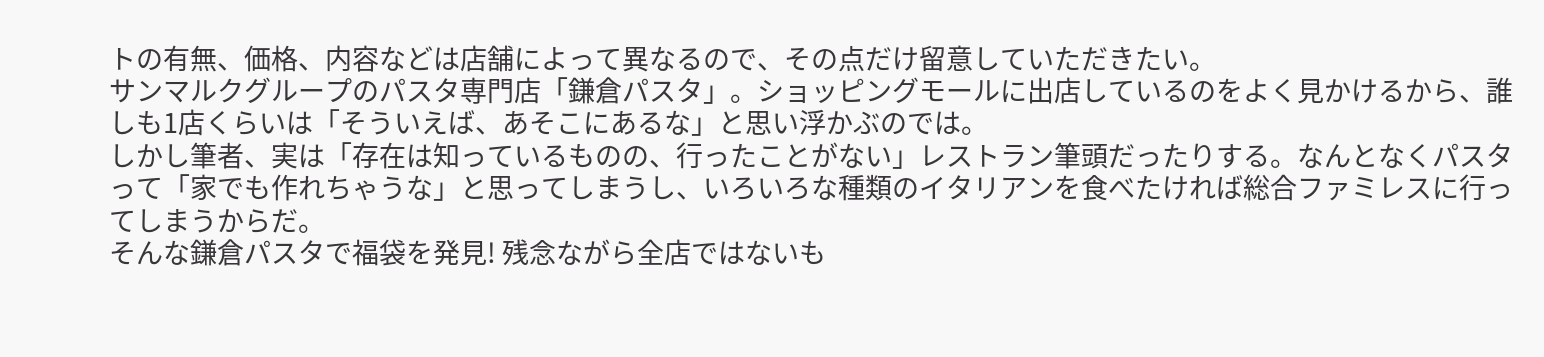トの有無、価格、内容などは店舗によって異なるので、その点だけ留意していただきたい。
サンマルクグループのパスタ専門店「鎌倉パスタ」。ショッピングモールに出店しているのをよく見かけるから、誰しも1店くらいは「そういえば、あそこにあるな」と思い浮かぶのでは。
しかし筆者、実は「存在は知っているものの、行ったことがない」レストラン筆頭だったりする。なんとなくパスタって「家でも作れちゃうな」と思ってしまうし、いろいろな種類のイタリアンを食べたければ総合ファミレスに行ってしまうからだ。
そんな鎌倉パスタで福袋を発見! 残念ながら全店ではないも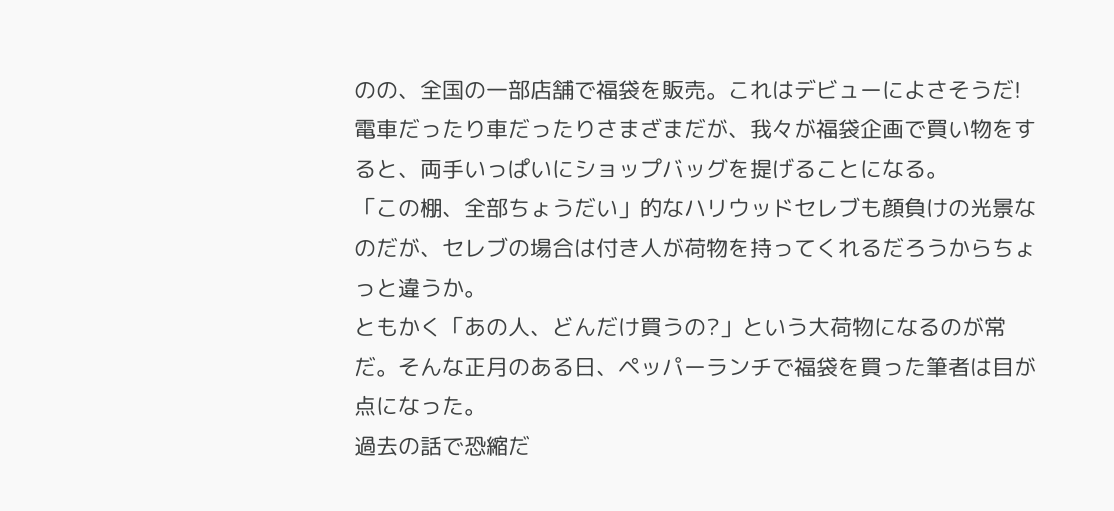のの、全国の一部店舗で福袋を販売。これはデビューによさそうだ!
電車だったり車だったりさまざまだが、我々が福袋企画で買い物をすると、両手いっぱいにショップバッグを提げることになる。
「この棚、全部ちょうだい」的なハリウッドセレブも顔負けの光景なのだが、セレブの場合は付き人が荷物を持ってくれるだろうからちょっと違うか。
ともかく「あの人、どんだけ買うの?」という大荷物になるのが常だ。そんな正月のある日、ペッパーランチで福袋を買った筆者は目が点になった。
過去の話で恐縮だ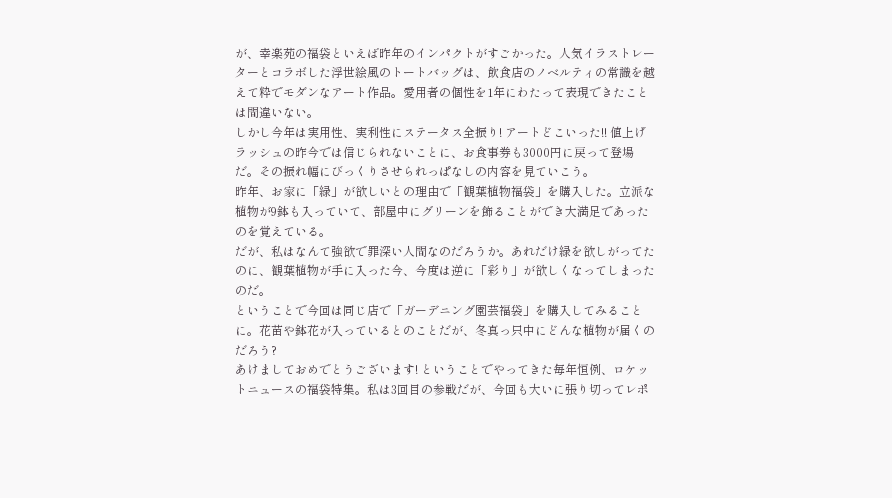が、幸楽苑の福袋といえば昨年のインパクトがすごかった。人気イラストレーターとコラボした浮世絵風のトートバッグは、飲食店のノベルティの常識を越えて粋でモダンなアート作品。愛用者の個性を1年にわたって表現できたことは間違いない。
しかし今年は実用性、実利性にステータス全振り! アートどこいった!! 値上げラッシュの昨今では信じられないことに、お食事券も3000円に戻って登場だ。その振れ幅にびっくりさせられっぱなしの内容を見ていこう。
昨年、お家に「緑」が欲しいとの理由で「観葉植物福袋」を購入した。立派な植物が9鉢も入っていて、部屋中にグリーンを飾ることができ大満足であったのを覚えている。
だが、私はなんて強欲で罪深い人間なのだろうか。あれだけ緑を欲しがってたのに、観葉植物が手に入った今、今度は逆に「彩り」が欲しくなってしまったのだ。
ということで今回は同じ店で「ガーデニング園芸福袋」を購入してみることに。花苗や鉢花が入っているとのことだが、冬真っ只中にどんな植物が届くのだろう?
あけましておめでとうございます! ということでやってきた毎年恒例、ロケットニュースの福袋特集。私は3回目の参戦だが、今回も大いに張り切ってレポ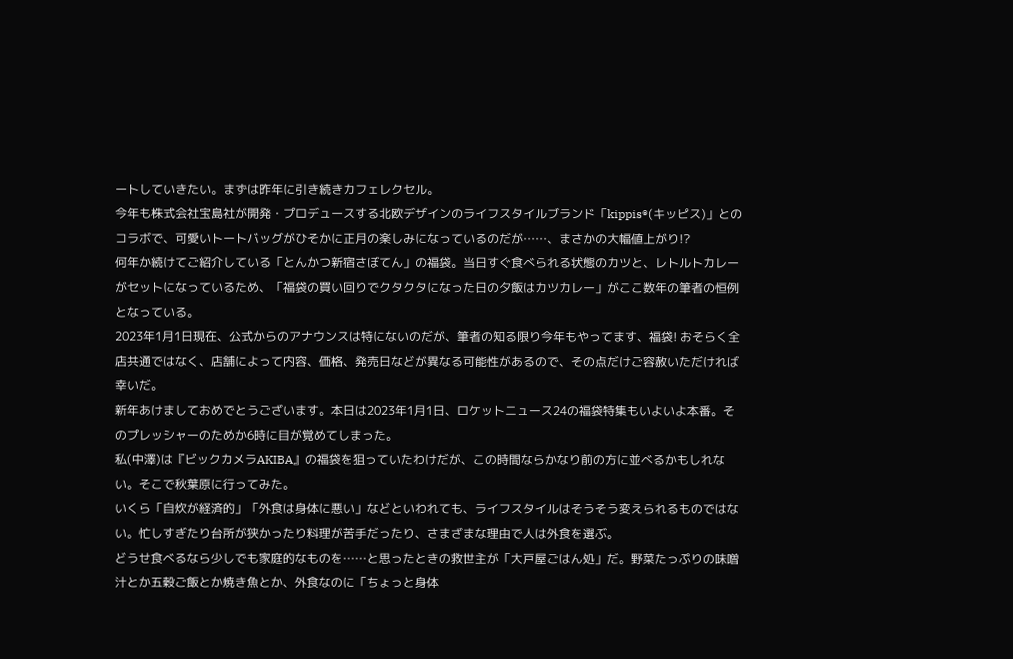ートしていきたい。まずは昨年に引き続きカフェレクセル。
今年も株式会社宝島社が開発・プロデュースする北欧デザインのライフスタイルブランド「kippis®(キッピス)」とのコラボで、可愛いトートバッグがひそかに正月の楽しみになっているのだが……、まさかの大幅値上がり!?
何年か続けてご紹介している「とんかつ新宿さぼてん」の福袋。当日すぐ食べられる状態のカツと、レトルトカレーがセットになっているため、「福袋の買い回りでクタクタになった日の夕飯はカツカレー」がここ数年の筆者の恒例となっている。
2023年1月1日現在、公式からのアナウンスは特にないのだが、筆者の知る限り今年もやってます、福袋! おそらく全店共通ではなく、店舗によって内容、価格、発売日などが異なる可能性があるので、その点だけご容赦いただければ幸いだ。
新年あけましておめでとうございます。本日は2023年1月1日、ロケットニュース24の福袋特集もいよいよ本番。そのプレッシャーのためか6時に目が覚めてしまった。
私(中澤)は『ビックカメラAKIBA』の福袋を狙っていたわけだが、この時間ならかなり前の方に並べるかもしれない。そこで秋葉原に行ってみた。
いくら「自炊が経済的」「外食は身体に悪い」などといわれても、ライフスタイルはそうそう変えられるものではない。忙しすぎたり台所が狭かったり料理が苦手だったり、さまざまな理由で人は外食を選ぶ。
どうせ食べるなら少しでも家庭的なものを……と思ったときの救世主が「大戸屋ごはん処」だ。野菜たっぷりの味噌汁とか五穀ご飯とか焼き魚とか、外食なのに「ちょっと身体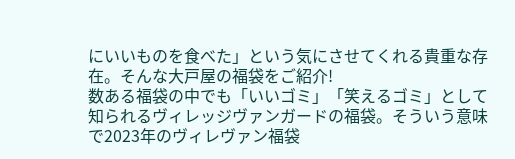にいいものを食べた」という気にさせてくれる貴重な存在。そんな大戸屋の福袋をご紹介!
数ある福袋の中でも「いいゴミ」「笑えるゴミ」として知られるヴィレッジヴァンガードの福袋。そういう意味で2023年のヴィレヴァン福袋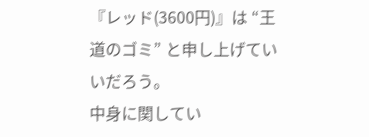『レッド(3600円)』は “王道のゴミ” と申し上げていいだろう。
中身に関してい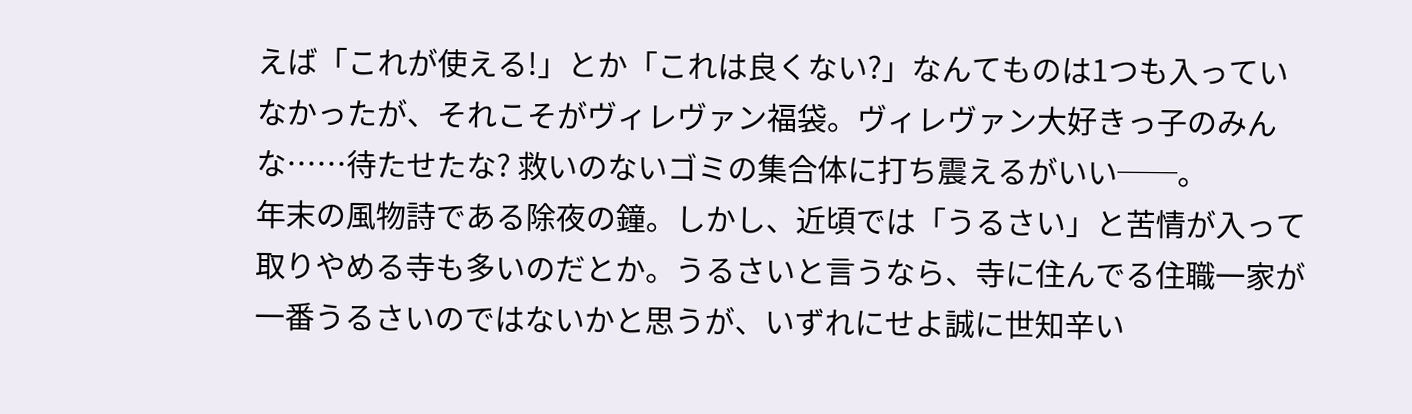えば「これが使える!」とか「これは良くない?」なんてものは1つも入っていなかったが、それこそがヴィレヴァン福袋。ヴィレヴァン大好きっ子のみんな……待たせたな? 救いのないゴミの集合体に打ち震えるがいい──。
年末の風物詩である除夜の鐘。しかし、近頃では「うるさい」と苦情が入って取りやめる寺も多いのだとか。うるさいと言うなら、寺に住んでる住職一家が一番うるさいのではないかと思うが、いずれにせよ誠に世知辛い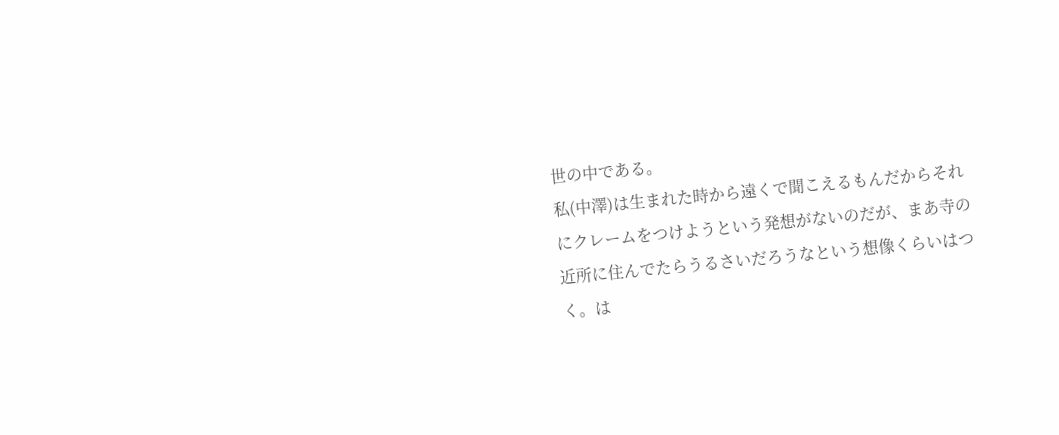世の中である。
私(中澤)は生まれた時から遠くで聞こえるもんだからそれにクレームをつけようという発想がないのだが、まあ寺の近所に住んでたらうるさいだろうなという想像くらいはつく。は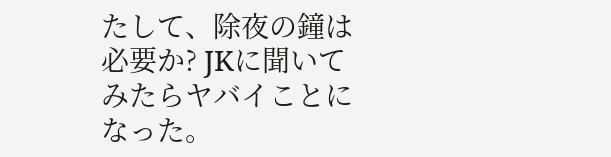たして、除夜の鐘は必要か? JKに聞いてみたらヤバイことになった。